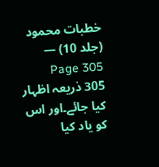خطبات محمود (جلد 10) — Page 305
305 ذریعہ اظہار کیا جائے۔اور اس کو یاد کیا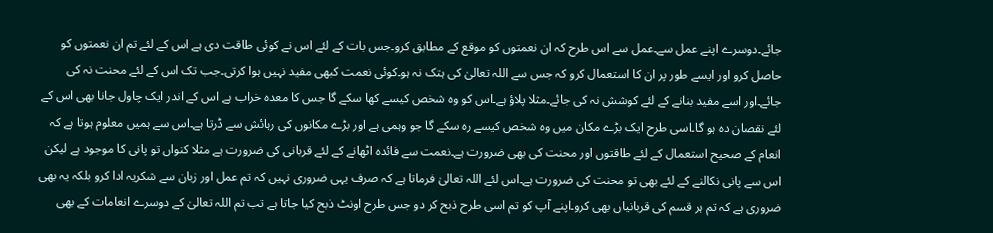جائے۔دوسرے اپنے عمل سے۔عمل سے اس طرح کہ ان نعمتوں کو موقع کے مطابق کرو۔جس بات کے لئے اس نے کوئی طاقت دی ہے اس کے لئے تم ان نعمتوں کو حاصل کرو اور ایسے طور پر ان کا استعمال کرو کہ جس سے اللہ تعالیٰ کی ہتک نہ ہو۔کوئی نعمت کبھی مفید نہیں ہوا کرتی۔جب تک اس کے لئے محنت نہ کی جائے۔اور اسے مفید بنانے کے لئے کوشش نہ کی جائے۔مثلا پلاؤ ہے۔اس کو وہ شخص کیسے کھا سکے گا جس کا معدہ خراب ہے اس کے اندر ایک چاول جانا بھی اس کے لئے نقصان دہ ہو گا۔اسی طرح ایک بڑے مکان میں وہ شخص کیسے رہ سکے گا جو وہمی ہے اور بڑے مکانوں کی رہائش سے ڈرتا ہے۔اس سے ہمیں معلوم ہوتا ہے کہ انعام کے صحیح استعمال کے لئے طاقتوں اور محنت کی بھی ضرورت ہے۔نعمت سے فائدہ اٹھانے کے لئے قربانی کی ضرورت ہے مثلا کنواں تو پانی کا موجود ہے لیکن اس سے پانی نکالنے کے لئے بھی تو محنت کی ضرورت ہے۔اس لئے اللہ تعالیٰ فرماتا ہے کہ صرف یہی ضروری نہیں کہ تم عمل اور زبان سے شکریہ ادا کرو بلکہ یہ بھی ضروری ہے کہ تم ہر قسم کی قربانیاں بھی کرو۔اپنے آپ کو تم اسی طرح ذبح کر دو جس طرح اونٹ ذبح کیا جاتا ہے تب تم اللہ تعالیٰ کے دوسرے انعامات کے بھی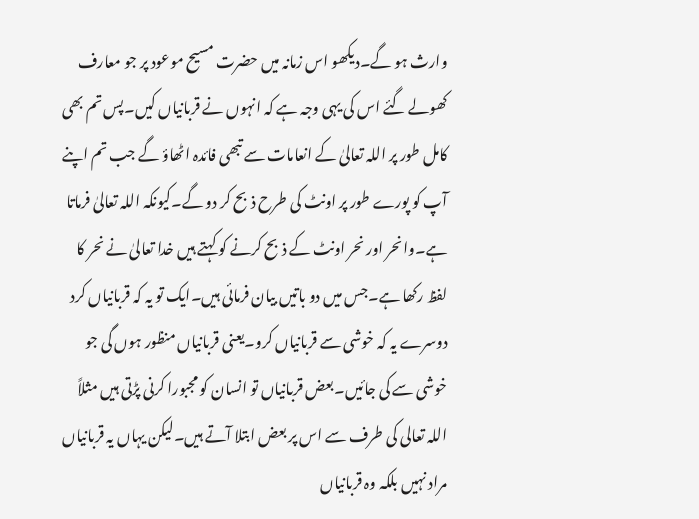وارث ہو گے۔دیکھو اس زمانہ میں حضرت مسیح موعود پر جو معارف کھولے گئے اس کی یہی وجہ ہے کہ انہوں نے قربانیاں کیں۔پس تم بھی کامل طور پر اللہ تعالیٰ کے انعامات سے تبھی فائدہ اٹھاؤ گے جب تم اپنے آپ کو پورے طور پر اونٹ کی طرح ذبح کر دو گے۔کیونکہ اللہ تعالیٰ فرماتا ہے۔وانحر اور نحر اونٹ کے ذبح کرنے کو کہتے ہیں خدا تعالیٰ نے نحر کا لفظ رکھا ہے۔جس میں دو باتیں بیان فرمائی ہیں۔ایک تو یہ کہ قربانیاں کرد دوسرے یہ کہ خوشی سے قربانیاں کرو۔یعنی قربانیاں منظور ہوں گی جو خوشی سے کی جائیں۔بعض قربانیاں تو انسان کو مجبورا کرنی پڑتی ہیں مثلاً اللہ تعالی کی طرف سے اس پر بعض ابتلا آتے ہیں۔لیکن یہاں یہ قربانیاں مراد نہیں بلکہ وہ قربانیاں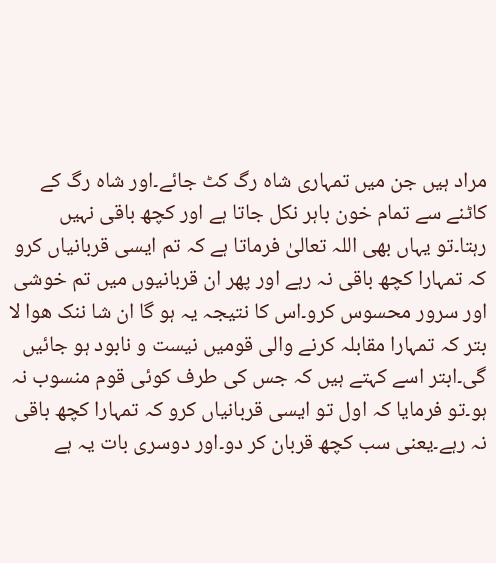مراد ہیں جن میں تمہاری شاہ رگ کٹ جائے۔اور شاہ رگ کے کاٹنے سے تمام خون باہر نکل جاتا ہے اور کچھ باقی نہیں رہتا۔تو یہاں بھی اللہ تعالیٰ فرماتا ہے کہ تم ایسی قربانیاں کرو کہ تمہارا کچھ باقی نہ رہے اور پھر ان قربانیوں میں تم خوشی اور سرور محسوس کرو۔اس کا نتیجہ یہ ہو گا ان شا ننک هوا لا بتر کہ تمہارا مقابلہ کرنے والی قومیں نیست و نابود ہو جائیں گی۔ابتر اسے کہتے ہیں کہ جس کی طرف کوئی قوم منسوب نہ ہو۔تو فرمایا کہ اول تو ایسی قربانیاں کرو کہ تمہارا کچھ باقی نہ رہے۔یعنی سب کچھ قربان کر دو۔اور دوسری بات یہ ہے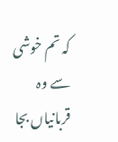کہ تم خوشی سے وہ قربانیاں بجا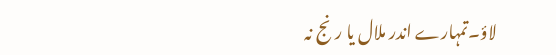لاؤ۔تمہارے اندر ملال یا رنج نہ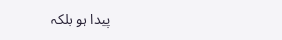پیدا ہو بلکہ